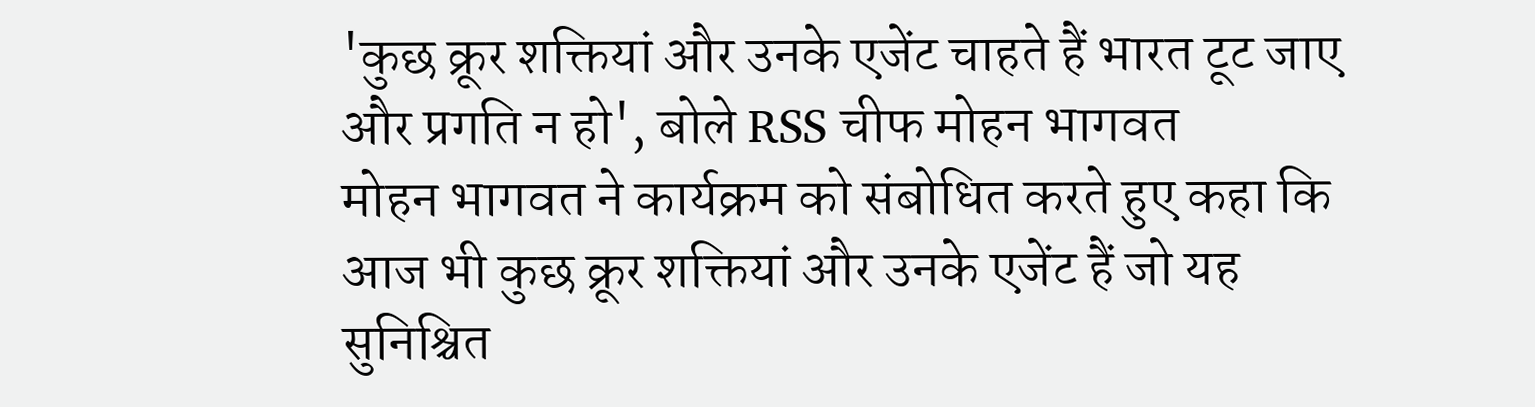'कुछ क्रूर शक्तियां और उनके एजेंट चाहते हैं भारत टूट जाए और प्रगति न हो', बोले RSS चीफ मोहन भागवत
मोहन भागवत ने कार्यक्रम को संबोधित करते हुए कहा कि आज भी कुछ क्रूर शक्तियां और उनके एजेंट हैं जो यह सुनिश्चित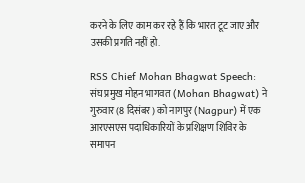करने के लिए काम कर रहे हैं कि भारत टूट जाए और उसकी प्रगति नहीं हो.

RSS Chief Mohan Bhagwat Speech: संघ प्रमुख मोहन भागवत (Mohan Bhagwat) ने गुरुवार (8 दिसंबर) को नागपुर (Nagpur) में एक आरएसएस पदाधिकारियों के प्रशिक्षण शिविर के समापन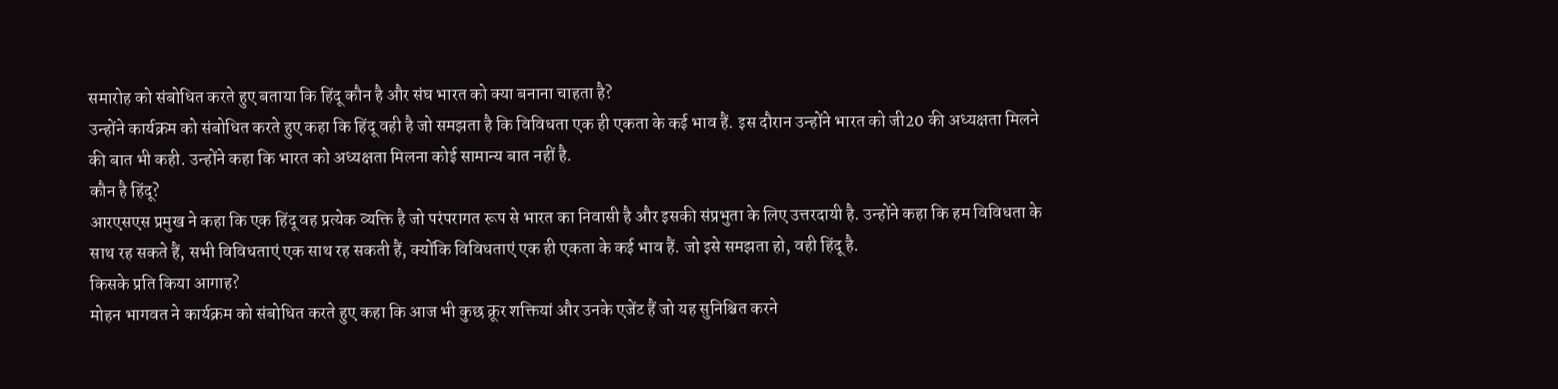समारोह को संबोधित करते हुए बताया कि हिंदू कौन है और संघ भारत को क्या बनाना चाहता है?
उन्होंने कार्यक्रम को संबोधित करते हुए कहा कि हिंदू वही है जो समझता है कि विविधता एक ही एकता के कई भाव हैं. इस दौरान उन्होंने भारत को जी20 की अध्यक्षता मिलने की बात भी कही. उन्होंने कहा कि भारत को अध्यक्षता मिलना कोई सामान्य बात नहीं है.
कौन है हिंदू?
आरएसएस प्रमुख ने कहा कि एक हिंदू वह प्रत्येक व्यक्ति है जो परंपरागत रूप से भारत का निवासी है और इसकी संप्रभुता के लिए उत्तरदायी है. उन्होंने कहा कि हम विविधता के साथ रह सकते हैं, सभी विविधताएं एक साथ रह सकती हैं, क्योंकि विविधताएं एक ही एकता के कई भाव हैं. जो इसे समझता हो, वही हिंदू है.
किसके प्रति किया आगाह?
मोहन भागवत ने कार्यक्रम को संबोधित करते हुए कहा कि आज भी कुछ क्रूर शक्तियां और उनके एजेंट हैं जो यह सुनिश्चित करने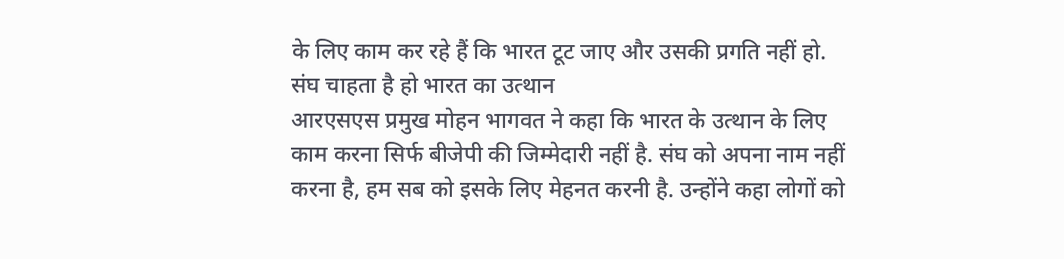के लिए काम कर रहे हैं कि भारत टूट जाए और उसकी प्रगति नहीं हो.
संघ चाहता है हो भारत का उत्थान
आरएसएस प्रमुख मोहन भागवत ने कहा कि भारत के उत्थान के लिए काम करना सिर्फ बीजेपी की जिम्मेदारी नहीं है. संघ को अपना नाम नहीं करना है, हम सब को इसके लिए मेहनत करनी है. उन्होंने कहा लोगों को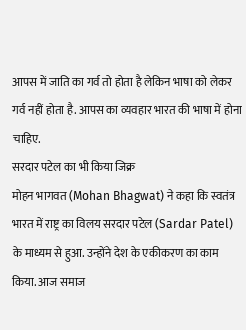आपस में जाति का गर्व तो होता है लेकिन भाषा को लेकर गर्व नहीं होता है. आपस का व्यवहार भारत की भाषा में होना चाहिए.
सरदार पटेल का भी किया जिक्र
मोहन भागवत (Mohan Bhagwat) ने कहा कि स्वतंत्र भारत में राष्ट्र का विलय सरदार पटेल (Sardar Patel) के माध्यम से हुआ. उन्होंने देश के एकीकरण का काम किया. आज समाज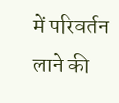में परिवर्तन लाने की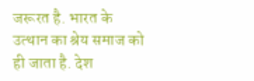जरूरत है. भारत के उत्थान का श्रेय समाज को ही जाता है. देश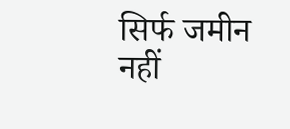सिर्फ जमीन नहीं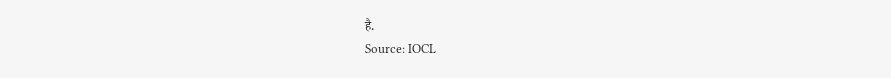है.
Source: IOCL